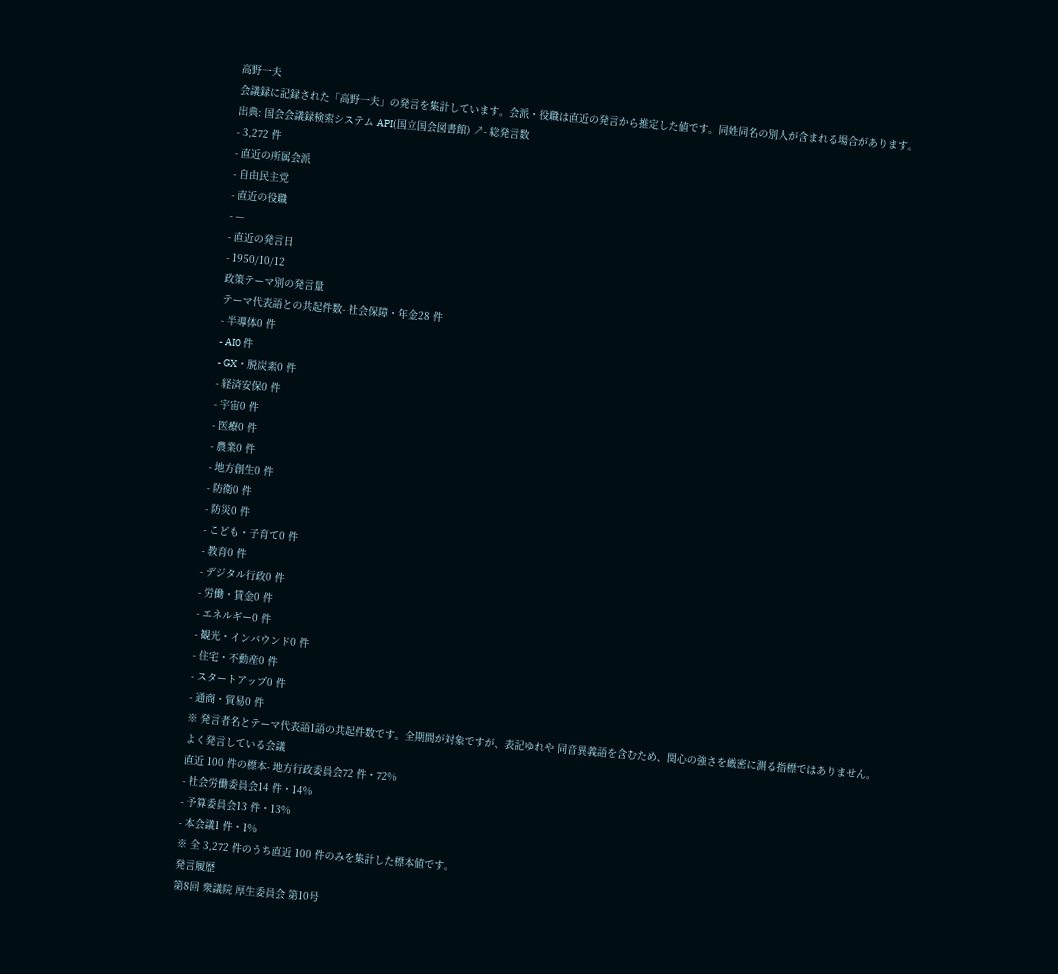高野一夫
会議録に記録された「高野一夫」の発言を集計しています。会派・役職は直近の発言から推定した値です。同姓同名の別人が含まれる場合があります。
出典: 国会会議録検索システム API(国立国会図書館) ↗- 総発言数
- 3,272 件
- 直近の所属会派
- 自由民主党
- 直近の役職
- —
- 直近の発言日
- 1950/10/12
政策テーマ別の発言量
テーマ代表語との共起件数- 社会保障・年金28 件
- 半導体0 件
- AI0 件
- GX・脱炭素0 件
- 経済安保0 件
- 宇宙0 件
- 医療0 件
- 農業0 件
- 地方創生0 件
- 防衛0 件
- 防災0 件
- こども・子育て0 件
- 教育0 件
- デジタル行政0 件
- 労働・賃金0 件
- エネルギー0 件
- 観光・インバウンド0 件
- 住宅・不動産0 件
- スタートアップ0 件
- 通商・貿易0 件
※ 発言者名とテーマ代表語1語の共起件数です。全期間が対象ですが、表記ゆれや 同音異義語を含むため、関心の強さを厳密に測る指標ではありません。
よく発言している会議
直近 100 件の標本- 地方行政委員会72 件・72%
- 社会労働委員会14 件・14%
- 予算委員会13 件・13%
- 本会議1 件・1%
※ 全 3,272 件のうち直近 100 件のみを集計した標本値です。
発言履歴
第8回 衆議院 厚生委員会 第10号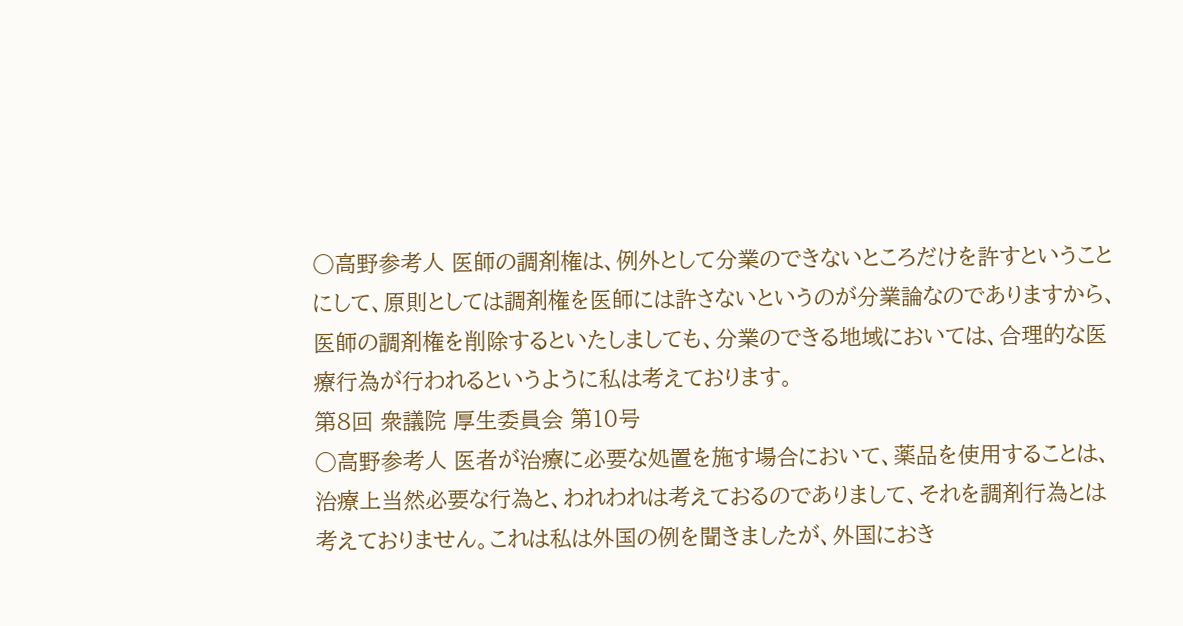○高野参考人 医師の調剤権は、例外として分業のできないところだけを許すということにして、原則としては調剤権を医師には許さないというのが分業論なのでありますから、医師の調剤権を削除するといたしましても、分業のできる地域においては、合理的な医療行為が行われるというように私は考えております。
第8回 衆議院 厚生委員会 第10号
○高野参考人 医者が治療に必要な処置を施す場合において、薬品を使用することは、治療上当然必要な行為と、われわれは考えておるのでありまして、それを調剤行為とは考えておりません。これは私は外国の例を聞きましたが、外国におき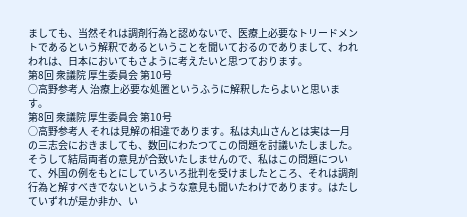ましても、当然それは調剤行為と認めないで、医療上必要なトリードメントであるという解釈であるということを聞いておるのでありまして、われわれは、日本においてもさように考えたいと思つております。
第8回 衆議院 厚生委員会 第10号
○高野参考人 治療上必要な処置というふうに解釈したらよいと思います。
第8回 衆議院 厚生委員会 第10号
○高野参考人 それは見解の相違であります。私は丸山さんとは実は一月の三志会におきましても、数回にわたつてこの問題を討議いたしました。そうして結局両者の意見が合致いたしませんので、私はこの問題について、外国の例をもとにしていろいろ批判を受けましたところ、それは調剤行為と解すべきでないというような意見も聞いたわけであります。はたしていずれが是か非か、い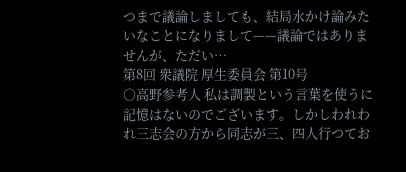つまで議論しましても、結局水かけ論みたいなことになりまして——議論ではありませんが、ただい…
第8回 衆議院 厚生委員会 第10号
○高野参考人 私は調製という言葉を使うに記憶はないのでございます。しかしわれわれ三志会の方から同志が三、四人行つてお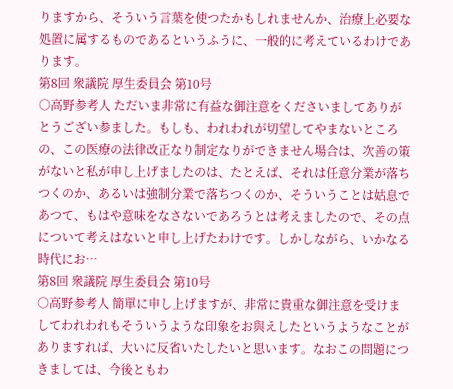りますから、そういう言葉を使つたかもしれませんか、治療上必要な処置に属するものであるというふうに、一般的に考えているわけであります。
第8回 衆議院 厚生委員会 第10号
○高野参考人 ただいま非常に有益な御注意をくださいましてありがとうござい参ました。もしも、われわれが切望してやまないところの、この医療の法律改正なり制定なりができません場合は、次善の策がないと私が申し上げましたのは、たとえば、それは任意分業が落ちつくのか、あるいは強制分業で落ちつくのか、そういうことは姑息であつて、もはや意味をなさないであろうとは考えましたので、その点について考えはないと申し上げたわけです。しかしながら、いかなる時代にお…
第8回 衆議院 厚生委員会 第10号
○高野参考人 簡單に申し上げますが、非常に貴重な御注意を受けましてわれわれもそういうような印象をお與えしたというようなことがありますれば、大いに反省いたしたいと思います。なおこの問題につきましては、今後ともわ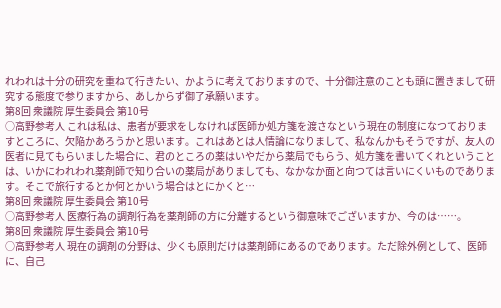れわれは十分の研究を重ねて行きたい、かように考えておりますので、十分御注意のことも頭に置きまして研究する態度で参りますから、あしからず御了承願います。
第8回 衆議院 厚生委員会 第10号
○高野参考人 これは私は、患者が要求をしなければ医師か処方箋を渡さなという現在の制度になつておりますところに、欠陥かあろうかと思います。これはあとは人情論になりまして、私なんかもそうですが、友人の医者に見てもらいました場合に、君のところの薬はいやだから薬局でもらう、処方箋を書いてくれということは、いかにわれわれ薬剤師で知り合いの薬局がありましても、なかなか面と向つては言いにくいものであります。そこで旅行するとか何とかいう場合はとにかくと…
第8回 衆議院 厚生委員会 第10号
○高野参考人 医療行為の調剤行為を薬剤師の方に分離するという御意味でございますか、今のは……。
第8回 衆議院 厚生委員会 第10号
○高野参考人 現在の調剤の分野は、少くも原則だけは薬剤師にあるのであります。ただ除外例として、医師に、自己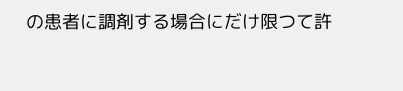の患者に調剤する場合にだけ限つて許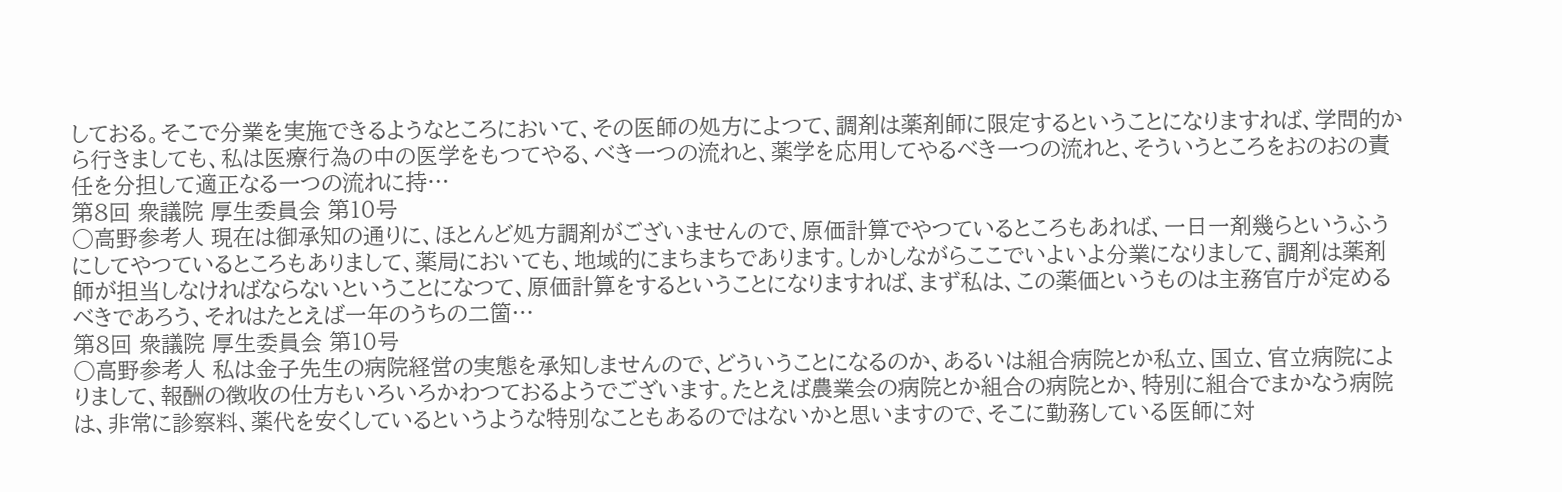しておる。そこで分業を実施できるようなところにおいて、その医師の処方によつて、調剤は薬剤師に限定するということになりますれば、学問的から行きましても、私は医療行為の中の医学をもつてやる、べき一つの流れと、薬学を応用してやるべき一つの流れと、そういうところをおのおの責任を分担して適正なる一つの流れに持…
第8回 衆議院 厚生委員会 第10号
○高野参考人 現在は御承知の通りに、ほとんど処方調剤がございませんので、原価計算でやつているところもあれば、一日一剤幾らというふうにしてやつているところもありまして、薬局においても、地域的にまちまちであります。しかしながらここでいよいよ分業になりまして、調剤は薬剤師が担当しなければならないということになつて、原価計算をするということになりますれば、まず私は、この薬価というものは主務官庁が定めるべきであろう、それはたとえば一年のうちの二箇…
第8回 衆議院 厚生委員会 第10号
○高野参考人 私は金子先生の病院経営の実態を承知しませんので、どういうことになるのか、あるいは組合病院とか私立、国立、官立病院によりまして、報酬の徴收の仕方もいろいろかわつておるようでございます。たとえば農業会の病院とか組合の病院とか、特別に組合でまかなう病院は、非常に診察料、薬代を安くしているというような特別なこともあるのではないかと思いますので、そこに勤務している医師に対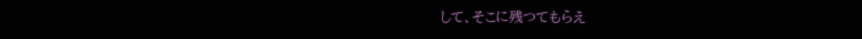して、そこに残つてもらえ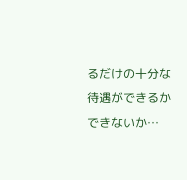るだけの十分な待遇ができるかできないか…